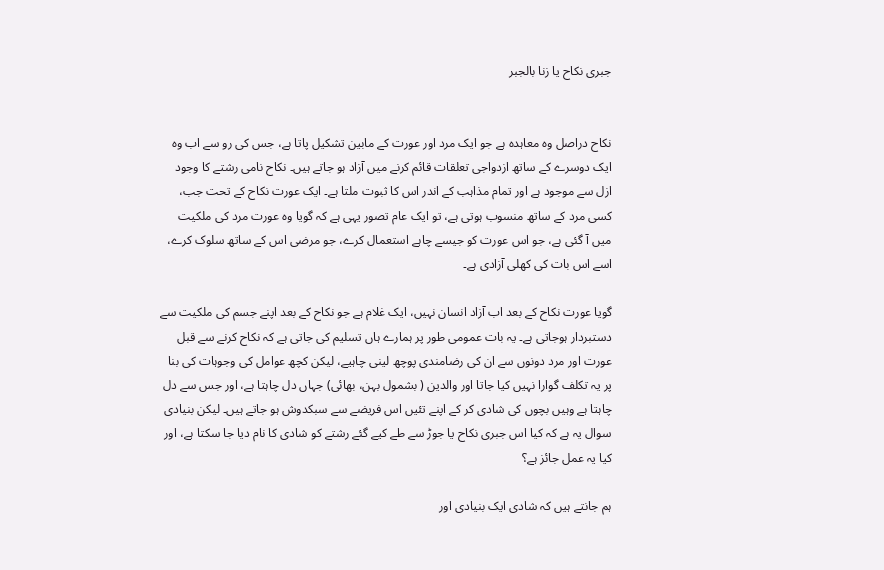جبری نکاح یا زنا بالجبر


نکاح دراصل وہ معاہدہ ہے جو ایک مرد اور عورت کے مابین تشکیل پاتا ہے، جس کی رو سے اب وہ ایک دوسرے کے ساتھ ازدواجی تعلقات قائم کرنے میں آزاد ہو جاتے ہیں۔ نکاح نامی رشتے کا وجود ازل سے موجود ہے اور تمام مذاہب کے اندر اس کا ثبوت ملتا ہے۔ ایک عورت نکاح کے تحت جب، کسی مرد کے ساتھ منسوب ہوتی ہے، تو ایک عام تصور یہی ہے کہ گویا وہ عورت مرد کی ملکیت میں آ گئی ہے، جو اس عورت کو جیسے چاہے استعمال کرے، جو مرضی اس کے ساتھ سلوک کرے، اسے اس بات کی کھلی آزادی ہے۔

گویا عورت نکاح کے بعد اب آزاد انسان نہیں، ایک غلام ہے جو نکاح کے بعد اپنے جسم کی ملکیت سے دستبردار ہوجاتی ہے۔ یہ بات عمومی طور پر ہمارے ہاں تسلیم کی جاتی ہے کہ نکاح کرنے سے قبل عورت اور مرد دونوں سے ان کی رضامندی پوچھ لینی چاہیے، لیکن کچھ عوامل کی وجوہات کی بنا پر یہ تکلف گوارا نہیں کیا جاتا اور والدین ( بشمول بہن، بھائی) جہاں دل چاہتا ہے، اور جس سے دل چاہتا ہے وہیں بچوں کی شادی کر کے اپنے تئیں اس فریضے سے سبکدوش ہو جاتے ہیں۔ لیکن بنیادی سوال یہ ہے کہ کیا اس جبری نکاح یا جوڑ سے طے کیے گئے رشتے کو شادی کا نام دیا جا سکتا ہے، اور کیا یہ عمل جائز ہے؟

ہم جانتے ہیں کہ شادی ایک بنیادی اور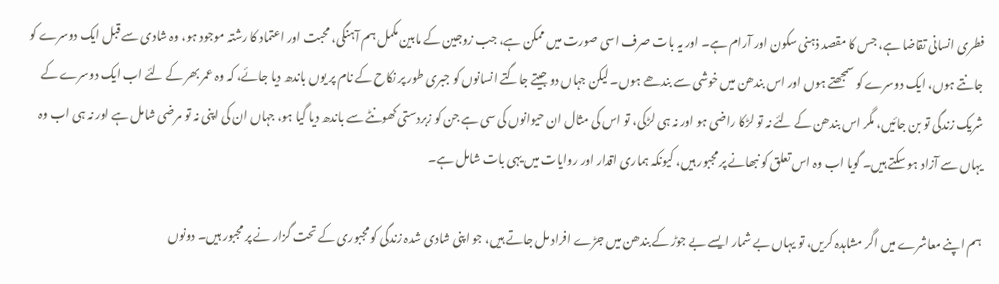فطری انسانی تقاضا ہے، جس کا مقصد ذہنی سکون اور آرام ہے۔ اور یہ بات صرف اسی صورت میں ممکن ہے، جب زوجین کے مابین مکمل ہم آہنگی، محبت اور اعتماد کا رشتہ موجود ہو، وہ شادی سے قبل ایک دوسرے کو جانتے ہوں، ایک دوسرے کو سمجھتے ہوں اور اس بندھن میں خوشی سے بندھے ہوں۔ لیکن جہاں دو جیتے جاگتے انسانوں کو جبری طور پر نکاح کے نام پر یوں باندھ دیا جائے، کہ وہ عمر بھر کے لئے اب ایک دوسرے کے شریک زندگی تو بن جائیں، مگر اس بندھن کے لئے نہ تو لڑکا راضی ہو اور نہ ہی لڑکی، تو اس کی مثال ان حیوانوں کی سی ہے جن کو زبردستی کھونٹے سے باندھ دیا گیا ہو، جہاں ان کی اپنی نہ تو مرضی شامل ہے اور نہ ہی اب وہ یہاں سے آزاد ہو سکتے ہیں۔ گویا اب وہ اس تعلق کو نبھانے پر مجبور ہیں، کیونکہ ہماری اقدار اور روایات میں یہی بات شامل ہے۔

ہم اپنے معاشرے میں اگر مشاہدہ کریں، تو یہاں بے شمار ایسے بے جوڑ کے بندھن میں جڑے افراد مل جاتے ہیں، جو اپنی شادی شدہ زندگی کو مجبوری کے تحت گزار نے پر مجبور ہیں۔ دونوں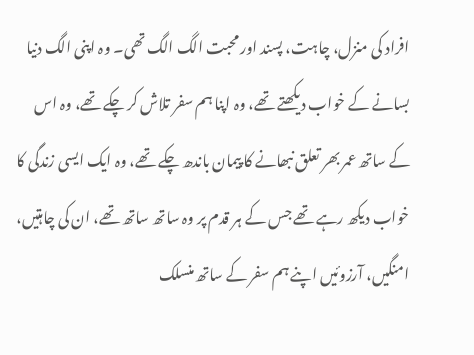افراد کی منزل، چاہت، پسند اور محبت الگ الگ تھی۔ وہ اپنی الگ دنیا بسانے کے خواب دیکھتے تھے، وہ اپنا ہم سفر تلاش کر چکے تھے، وہ اس کے ساتھ عمر بھر تعلق نبھانے کا پیمان باندھ چکے تھے، وہ ایک ایسی زندگی کا خواب دیکھ رہے تھے جس کے ہر قدم پر وہ ساتھ ساتھ تھے، ان کی چاہتیں، امنگیں، آرزوئیں اپنے ہم سفر کے ساتھ منسلک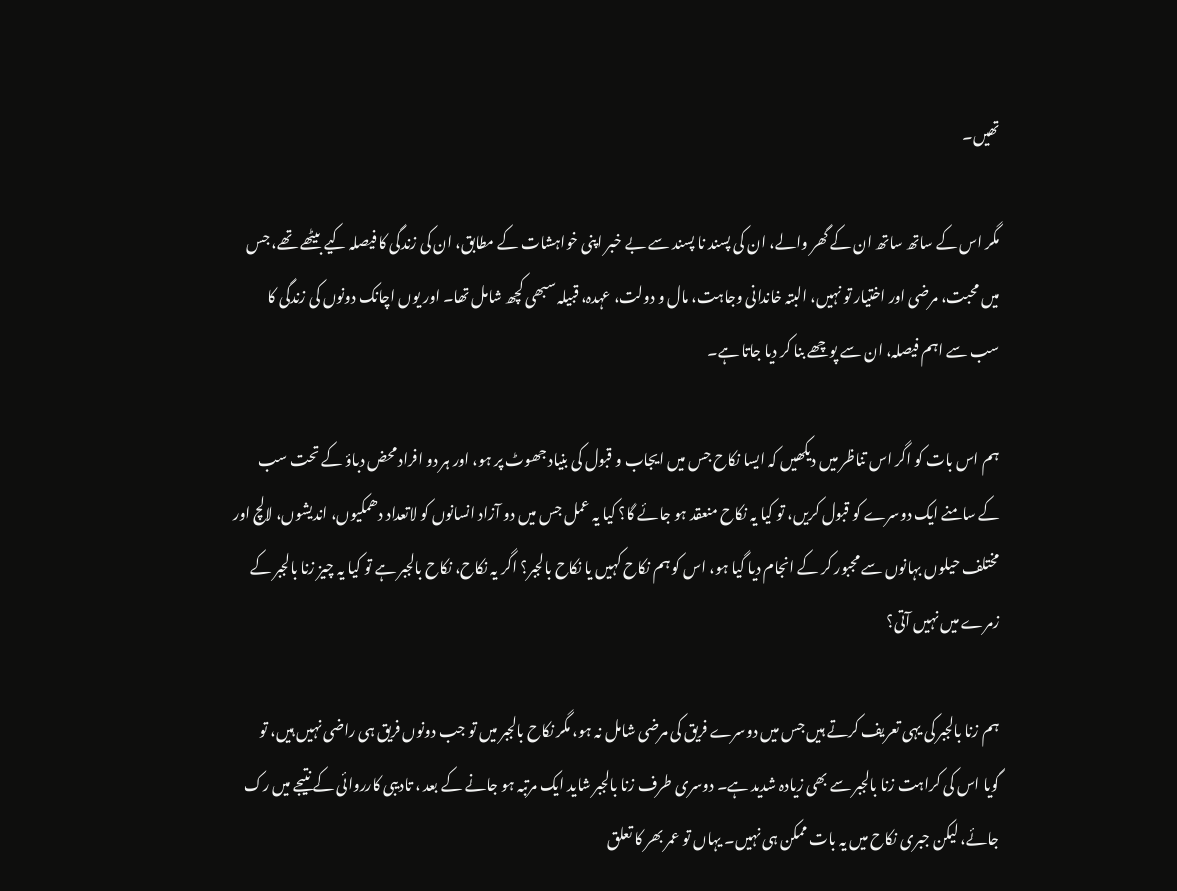تھیں۔

مگر اس کے ساتھ ساتھ ان کے گھر والے، ان کی پسند نا پسند سے بے خبر اپنی خواہشات کے مطابق، ان کی زندگی کا فیصلہ کیے بیٹھے تھے، جس میں محبت، مرضی اور اختیار تو نہیں، البتہ خاندانی وجاہت، مال و دولت، عہدہ، قبیلہ سبھی کچھ شامل تھا۔ اور یوں اچانک دونوں کی زندگی کا سب سے اہم فیصلہ، ان سے پوچھے بنا کر دیا جاتا ہے۔

ہم اس بات کو اگر اس تناظر میں دیکھیں کہ ایسا نکاح جس میں ایجاب و قبول کی بنیاد جھوٹ پر ہو، اور ہر دو افراد محض دباؤ کے تحت سب کے سامنے ایک دوسرے کو قبول کریں، تو کیا یہ نکاح منعقد ہو جائے گا؟ کیا یہ عمل جس میں دو آزاد انسانوں کو لاتعداد دھمکیوں، اندیشوں، لالچ اور مختلف حیلوں بہانوں سے مجبور کر کے انجام دیا گیا ہو، اس کو ہم نکاح کہیں یا نکاح بالجبر؟ اگر یہ نکاح، نکاح بالجبر ہے تو کیا یہ چیز زنا بالجبر کے زمرے میں نہیں آتی؟

ہم زنا بالجبر کی یہی تعریف کرتے ہیں جس میں دوسرے فریق کی مرضی شامل نہ ہو، مگر نکاح بالجبر میں تو جب دونوں فریق ہی راضی نہیں ہیں، تو گویا اس کی کراہت زنا بالجبر سے بھی زیادہ شدید ہے۔ دوسری طرف زنا بالجبر شاید ایک مرتبہ ہو جانے کے بعد ، تادیبی کارروائی کے نتیجے میں رک جائے، لیکن جبری نکاح میں یہ بات ممکن ہی نہیں۔ یہاں تو عمر بھر کا تعلق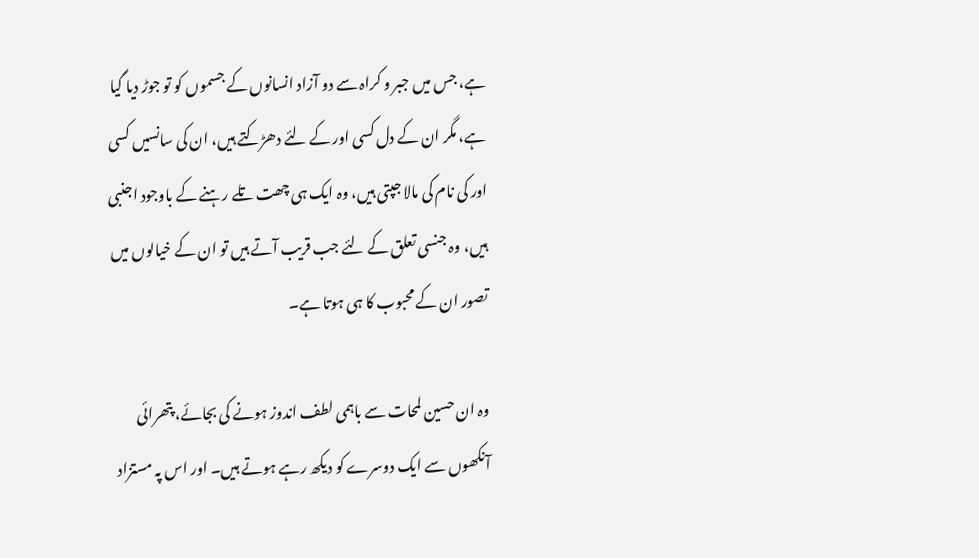ہے، جس میں جبر و کراہ سے دو آزاد انسانوں کے جسموں کو تو جوڑ دیا گیا ہے، مگر ان کے دل کسی اور کے لئے دھڑکتے ہیں، ان کی سانسیں کسی اور کی نام کی مالا جپتی ہیں، وہ ایک ہی چھت تلے رہنے کے باوجود اجنبی ہیں، وہ جنسی تعلق کے لئے جب قریب آتے ہیں تو ان کے خیالوں میں تصور ان کے محبوب کا ہی ہوتا ہے۔

وہ ان حسین لمحات سے باہمی لطف اندوز ہونے کی بجائے، پتھرائی آنکھوں سے ایک دوسرے کو دیکھ رہے ہوتے ہیں۔ اور اس پہ مستزاد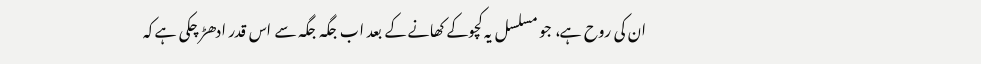ان کی روح ہے، جو مسلسل یہ کچوکے کھانے کے بعد اب جگہ جگہ سے اس قدر ادھڑ چکی ہے کہ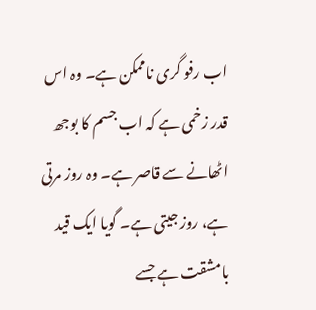اب رفو گری ناممکن ہے۔ وہ اس قدر زخمی ہے کہ اب جسم کا بوجھ اٹھانے سے قاصر ہے۔ وہ روز مرتی ہے، روز جیتی ہے۔ گویا ایک قید بامشقت ہے جسے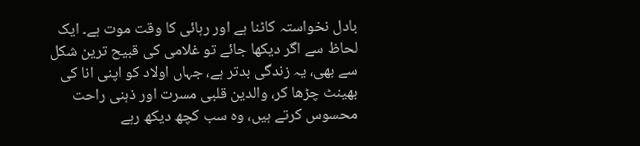بادل نخواستہ کاٹنا ہے اور رہائی کا وقت موت ہے۔ ایک لحاظ سے اگر دیکھا جائے تو غلامی کی قبیح ترین شکل سے بھی، یہ زندگی بدتر ہے، جہاں اولاد کو اپنی انا کی بھینٹ چڑھا کر، والدین قلبی مسرت اور ذہنی راحت محسوس کرتے ہیں، وہ سب کچھ دیکھ رہے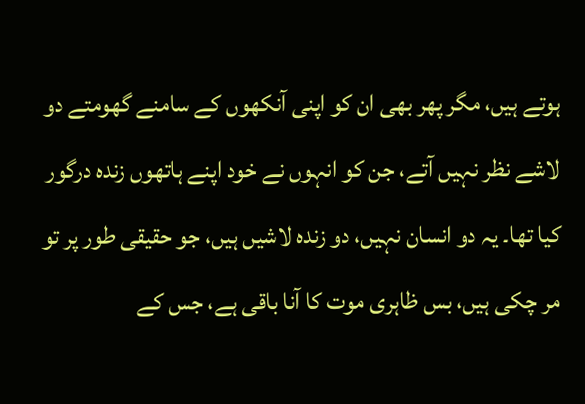ہوتے ہیں، مگر پھر بھی ان کو اپنی آنکھوں کے سامنے گھومتے دو لاشے نظر نہیں آتے، جن کو انہوں نے خود اپنے ہاتھوں زندہ درگور کیا تھا۔ یہ دو انسان نہیں، دو زندہ لاشیں ہیں، جو حقیقی طور پر تو مر چکی ہیں، بس ظاہری موت کا آنا باقی ہے، جس کے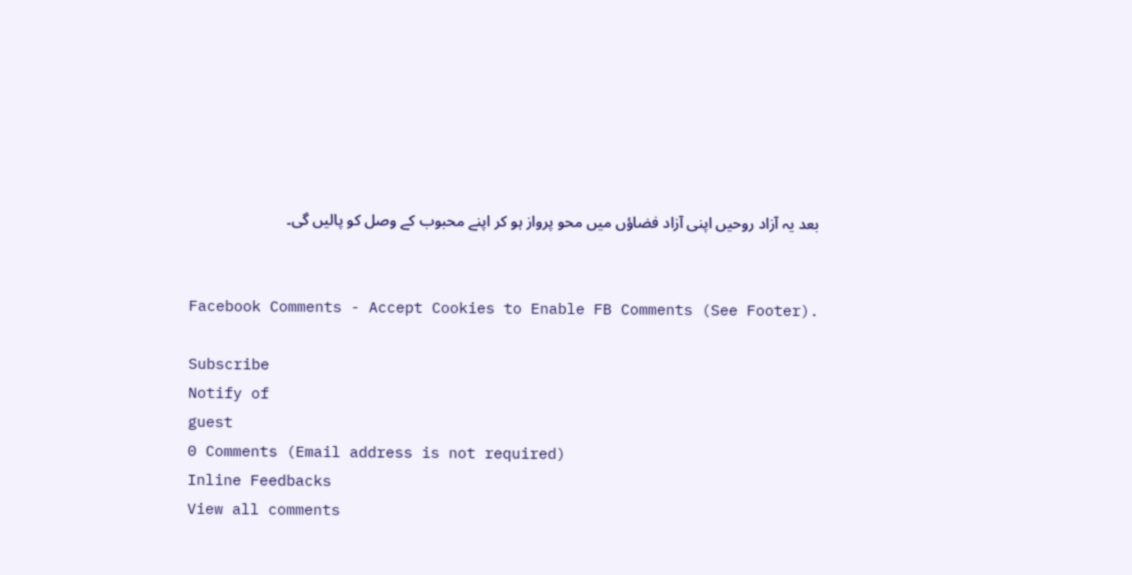بعد یہ آزاد روحیں اپنی آزاد فضاؤں میں محو پرواز ہو کر اپنے محبوب کے وصل کو پالیں گی۔


Facebook Comments - Accept Cookies to Enable FB Comments (See Footer).

Subscribe
Notify of
guest
0 Comments (Email address is not required)
Inline Feedbacks
View all comments